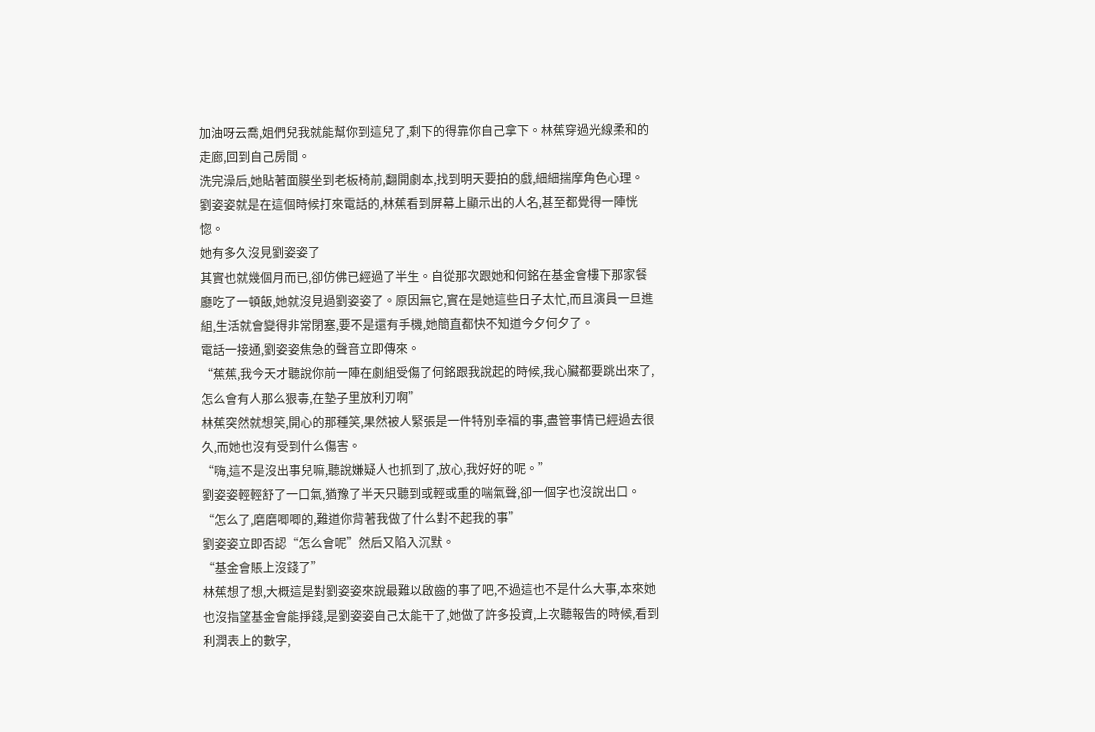加油呀云喬,姐們兒我就能幫你到這兒了,剩下的得靠你自己拿下。林蕉穿過光線柔和的走廊,回到自己房間。
洗完澡后,她貼著面膜坐到老板椅前,翻開劇本,找到明天要拍的戲,細細揣摩角色心理。
劉姿姿就是在這個時候打來電話的,林蕉看到屏幕上顯示出的人名,甚至都覺得一陣恍惚。
她有多久沒見劉姿姿了
其實也就幾個月而已,卻仿佛已經過了半生。自從那次跟她和何銘在基金會樓下那家餐廳吃了一頓飯,她就沒見過劉姿姿了。原因無它,實在是她這些日子太忙,而且演員一旦進組,生活就會變得非常閉塞,要不是還有手機,她簡直都快不知道今夕何夕了。
電話一接通,劉姿姿焦急的聲音立即傳來。
“蕉蕉,我今天才聽說你前一陣在劇組受傷了何銘跟我說起的時候,我心臟都要跳出來了,怎么會有人那么狠毒,在墊子里放利刃啊”
林蕉突然就想笑,開心的那種笑,果然被人緊張是一件特別幸福的事,盡管事情已經過去很久,而她也沒有受到什么傷害。
“嗨,這不是沒出事兒嘛,聽說嫌疑人也抓到了,放心,我好好的呢。”
劉姿姿輕輕舒了一口氣,猶豫了半天只聽到或輕或重的喘氣聲,卻一個字也沒說出口。
“怎么了,磨磨唧唧的,難道你背著我做了什么對不起我的事”
劉姿姿立即否認“怎么會呢”然后又陷入沉默。
“基金會賬上沒錢了”
林蕉想了想,大概這是對劉姿姿來說最難以啟齒的事了吧,不過這也不是什么大事,本來她也沒指望基金會能掙錢,是劉姿姿自己太能干了,她做了許多投資,上次聽報告的時候,看到利潤表上的數字,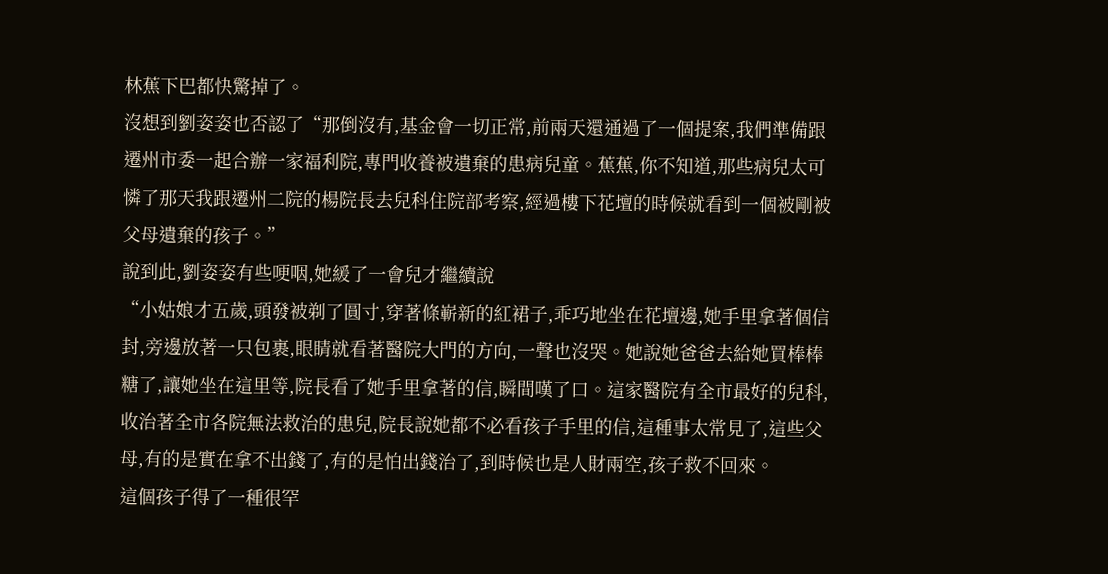林蕉下巴都快驚掉了。
沒想到劉姿姿也否認了“那倒沒有,基金會一切正常,前兩天還通過了一個提案,我們準備跟遷州市委一起合辦一家福利院,專門收養被遺棄的患病兒童。蕉蕉,你不知道,那些病兒太可憐了那天我跟遷州二院的楊院長去兒科住院部考察,經過樓下花壇的時候就看到一個被剛被父母遺棄的孩子。”
說到此,劉姿姿有些哽咽,她緩了一會兒才繼續說
“小姑娘才五歲,頭發被剃了圓寸,穿著條嶄新的紅裙子,乖巧地坐在花壇邊,她手里拿著個信封,旁邊放著一只包裹,眼睛就看著醫院大門的方向,一聲也沒哭。她說她爸爸去給她買棒棒糖了,讓她坐在這里等,院長看了她手里拿著的信,瞬間嘆了口。這家醫院有全市最好的兒科,收治著全市各院無法救治的患兒,院長說她都不必看孩子手里的信,這種事太常見了,這些父母,有的是實在拿不出錢了,有的是怕出錢治了,到時候也是人財兩空,孩子救不回來。
這個孩子得了一種很罕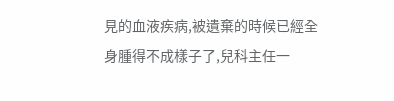見的血液疾病,被遺棄的時候已經全身腫得不成樣子了,兒科主任一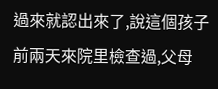過來就認出來了,說這個孩子前兩天來院里檢查過,父母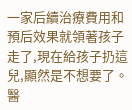一家后續治療費用和預后效果就領著孩子走了,現在給孩子扔這兒,顯然是不想要了。醫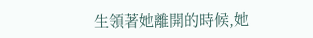生領著她離開的時候,她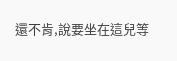還不肯,說要坐在這兒等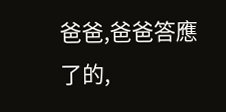爸爸,爸爸答應了的,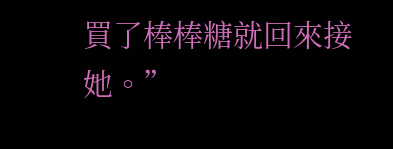買了棒棒糖就回來接她。”